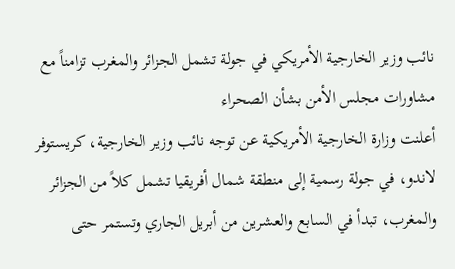نائب وزير الخارجية الأمريكي في جولة تشمل الجزائر والمغرب تزامناً مع مشاورات مجلس الأمن بشأن الصحراء
أعلنت وزارة الخارجية الأمريكية عن توجه نائب وزير الخارجية، كريستوفر لاندو، في جولة رسمية إلى منطقة شمال أفريقيا تشمل كلاً من الجزائر والمغرب، تبدأ في السابع والعشرين من أبريل الجاري وتستمر حتى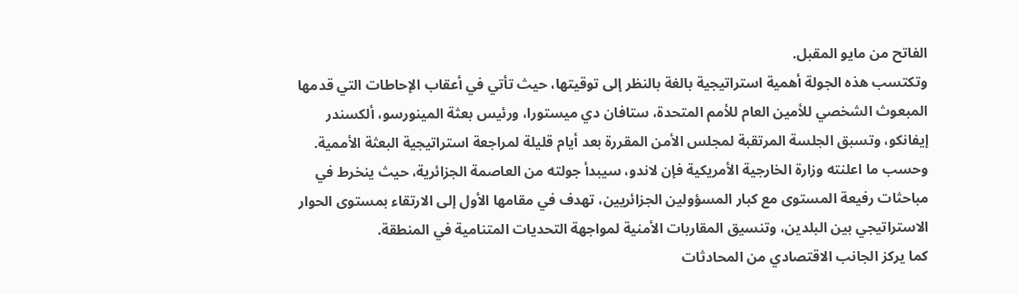الفاتح من مايو المقبل.
وتكتسب هذه الجولة أهمية استراتيجية بالغة بالنظر إلى توقيتها، حيث تأتي في أعقاب الإحاطات التي قدمها المبعوث الشخصي للأمين العام للأمم المتحدة، ستافان دي ميستورا، ورئيس بعثة المينورسو، ألكسندر إيفانكو، وتسبق الجلسة المرتقبة لمجلس الأمن المقررة بعد أيام قليلة لمراجعة استراتيجية البعثة الأممية.
وحسب ما اعلنته وزارة الخارجية الأمريكية فإن لاندو، سيبدأ جولته من العاصمة الجزائرية، حيث ينخرط في مباحثات رفيعة المستوى مع كبار المسؤولين الجزائريين، تهدف في مقامها الأول إلى الارتقاء بمستوى الحوار الاستراتيجي بين البلدين، وتنسيق المقاربات الأمنية لمواجهة التحديات المتنامية في المنطقة.
كما يركز الجانب الاقتصادي من المحادثات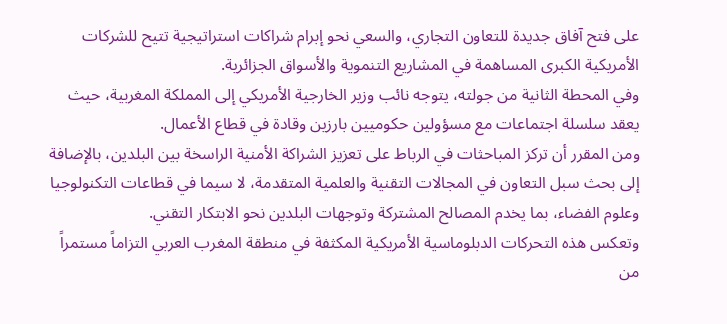على فتح آفاق جديدة للتعاون التجاري، والسعي نحو إبرام شراكات استراتيجية تتيح للشركات الأمريكية الكبرى المساهمة في المشاريع التنموية والأسواق الجزائرية.
وفي المحطة الثانية من جولته، يتوجه نائب وزير الخارجية الأمريكي إلى المملكة المغربية، حيث يعقد سلسلة اجتماعات مع مسؤولين حكوميين بارزين وقادة في قطاع الأعمال.
ومن المقرر أن تركز المباحثات في الرباط على تعزيز الشراكة الأمنية الراسخة بين البلدين، بالإضافة إلى بحث سبل التعاون في المجالات التقنية والعلمية المتقدمة، لا سيما في قطاعات التكنولوجيا وعلوم الفضاء، بما يخدم المصالح المشتركة وتوجهات البلدين نحو الابتكار التقني.
وتعكس هذه التحركات الدبلوماسية الأمريكية المكثفة في منطقة المغرب العربي التزاماً مستمراً من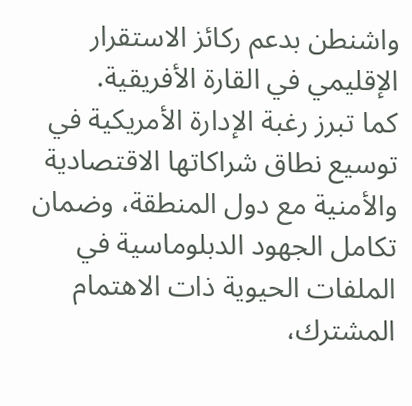واشنطن بدعم ركائز الاستقرار الإقليمي في القارة الأفريقية.
كما تبرز رغبة الإدارة الأمريكية في توسيع نطاق شراكاتها الاقتصادية والأمنية مع دول المنطقة، وضمان تكامل الجهود الدبلوماسية في الملفات الحيوية ذات الاهتمام المشترك،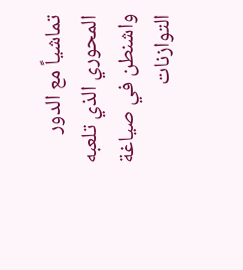تماشياً مع الدور المحوري الذي تلعبه واشنطن في صياغة التوازنات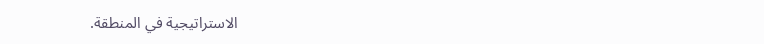الاستراتيجية في المنطقة.